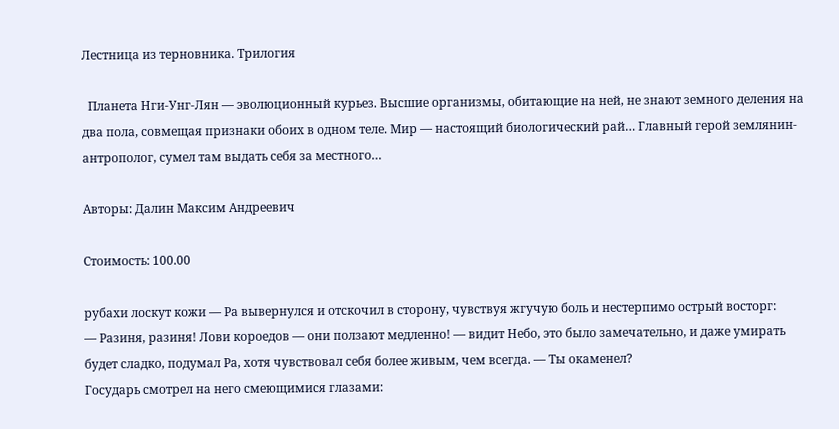Лестница из терновника. Трилогия

  Планета Нги-Унг-Лян — эволюционный курьез. Высшие организмы, обитающие на ней, не знают земного деления на два пола, совмещая признаки обоих в одном теле. Мир — настоящий биологический рай… Главный герой землянин-антрополог, сумел там выдать себя за местного…

Авторы: Далин Максим Андреевич

Стоимость: 100.00

рубахи лоскут кожи — Ра вывернулся и отскочил в сторону, чувствуя жгучую боль и нестерпимо острый восторг:
— Разиня, разиня! Лови короедов — они ползают медленно! — видит Небо, это было замечательно, и даже умирать будет сладко, подумал Ра, хотя чувствовал себя более живым, чем всегда. — Ты окаменел?
Государь смотрел на него смеющимися глазами: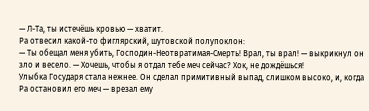— Л-Та, ты истечёшь кровью — хватит.
Ра отвесил какой-то фиглярский, шутовской полупоклон:
— Ты обещал меня убить, Господин-Неотвратимая-Смерть! Врал, ты врал! — выкрикнул он зло и весело. — Хочешь, чтобы я отдал тебе меч сейчас? Хок, не дождёшься!
Улыбка Государя стала нежнее. Он сделал примитивный выпад, слишком высоко, и, когда Ра остановил его меч — врезал ему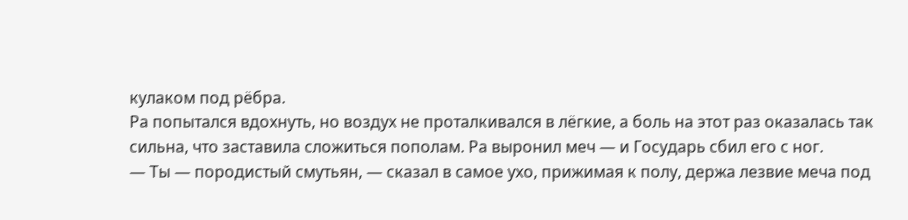кулаком под рёбра.
Ра попытался вдохнуть, но воздух не проталкивался в лёгкие, а боль на этот раз оказалась так сильна, что заставила сложиться пополам. Ра выронил меч — и Государь сбил его с ног.
— Ты — породистый смутьян, — сказал в самое ухо, прижимая к полу, держа лезвие меча под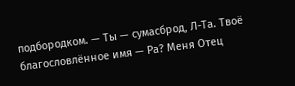подбородком. — Ты — сумасброд, Л-Та. Твоё благословлённое имя — Ра? Меня Отец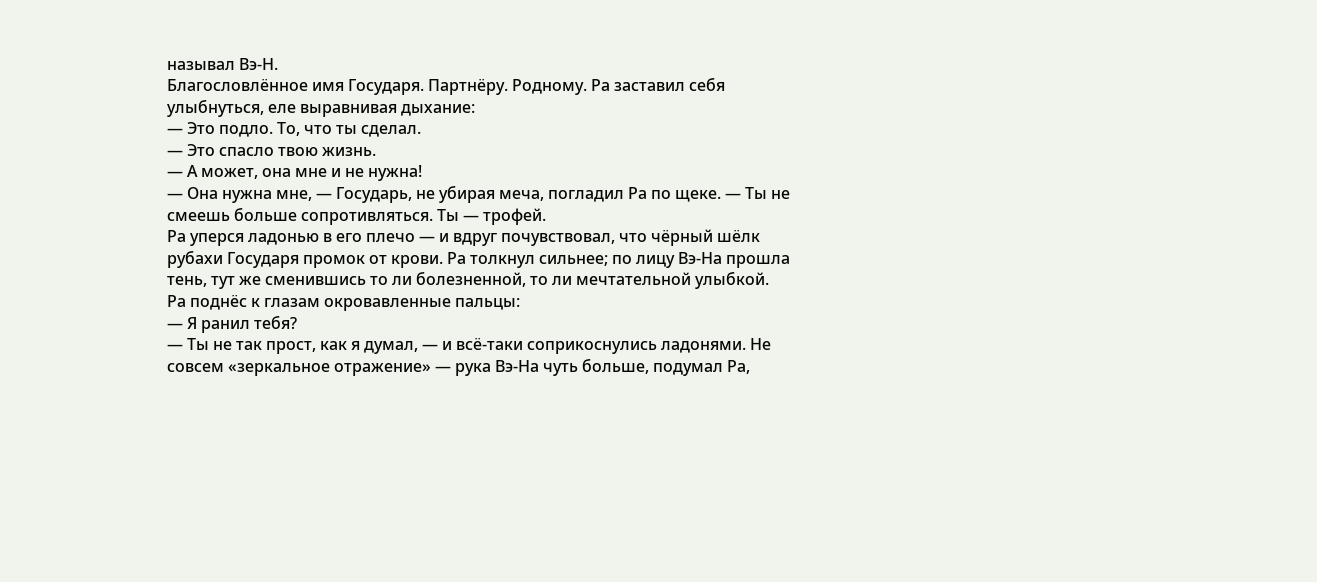называл Вэ-Н.
Благословлённое имя Государя. Партнёру. Родному. Ра заставил себя улыбнуться, еле выравнивая дыхание:
— Это подло. То, что ты сделал.
— Это спасло твою жизнь.
— А может, она мне и не нужна!
— Она нужна мне, — Государь, не убирая меча, погладил Ра по щеке. — Ты не смеешь больше сопротивляться. Ты — трофей.
Ра уперся ладонью в его плечо — и вдруг почувствовал, что чёрный шёлк рубахи Государя промок от крови. Ра толкнул сильнее; по лицу Вэ-На прошла тень, тут же сменившись то ли болезненной, то ли мечтательной улыбкой.
Ра поднёс к глазам окровавленные пальцы:
— Я ранил тебя?
— Ты не так прост, как я думал, — и всё-таки соприкоснулись ладонями. Не совсем «зеркальное отражение» — рука Вэ-На чуть больше, подумал Ра,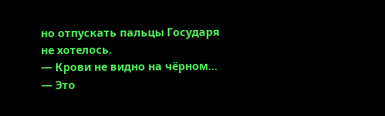но отпускать пальцы Государя не хотелось.
— Крови не видно на чёрном…
— Это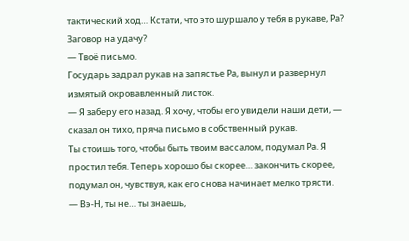тактический ход… Кстати, что это шуршало у тебя в рукаве, Ра? Заговор на удачу?
— Твоё письмо.
Государь задрал рукав на запястье Ра, вынул и развернул измятый окровавленный листок.
— Я заберу его назад. Я хочу, чтобы его увидели наши дети, — сказал он тихо, пряча письмо в собственный рукав.
Ты стоишь того, чтобы быть твоим вассалом, подумал Ра. Я простил тебя. Теперь хорошо бы скорее… закончить скорее, подумал он, чувствуя, как его снова начинает мелко трясти.
— Вэ-Н, ты не… ты знаешь,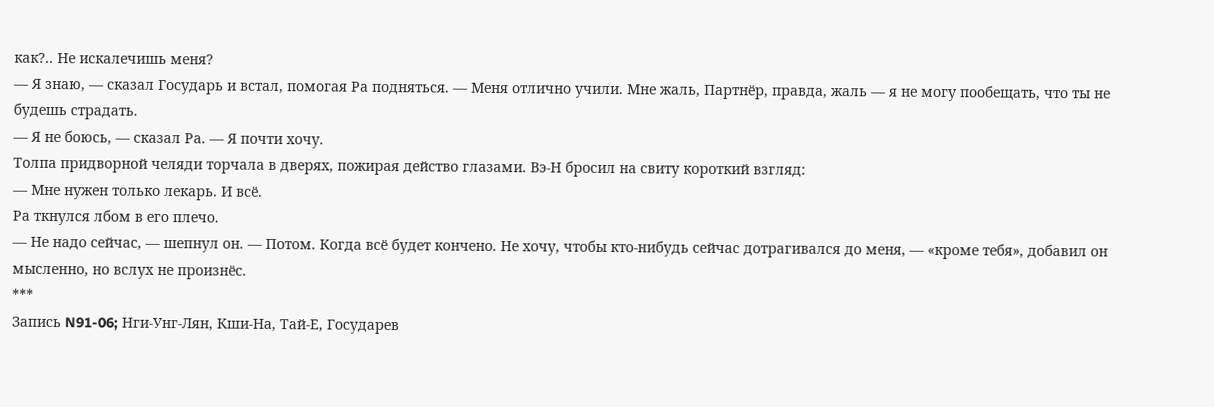как?.. Не искалечишь меня?
— Я знаю, — сказал Государь и встал, помогая Ра подняться. — Меня отлично учили. Мне жаль, Партнёр, правда, жаль — я не могу пообещать, что ты не будешь страдать.
— Я не боюсь, — сказал Ра. — Я почти хочу.
Толпа придворной челяди торчала в дверях, пожирая действо глазами. Вэ-Н бросил на свиту короткий взгляд:
— Мне нужен только лекарь. И всё.
Ра ткнулся лбом в его плечо.
— Не надо сейчас, — шепнул он. — Потом. Когда всё будет кончено. Не хочу, чтобы кто-нибудь сейчас дотрагивался до меня, — «кроме тебя», добавил он мысленно, но вслух не произнёс.
***
Запись N91-06; Нги-Унг-Лян, Кши-На, Тай-Е, Государев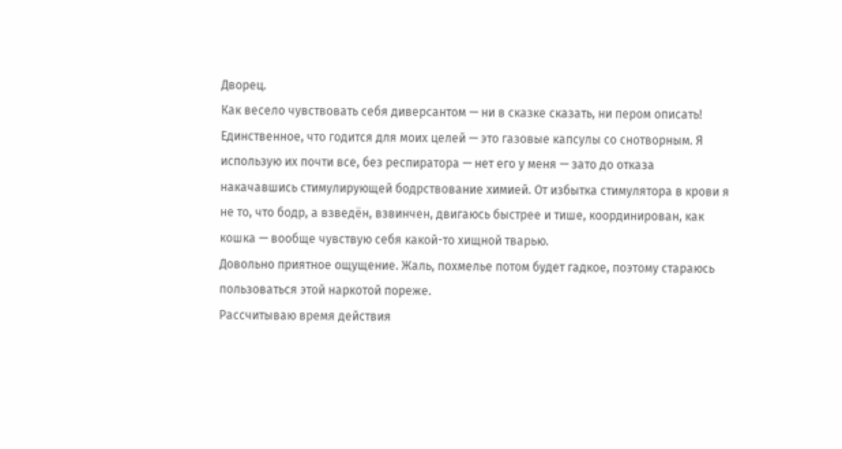Дворец.
Как весело чувствовать себя диверсантом — ни в сказке сказать, ни пером описать!
Единственное, что годится для моих целей — это газовые капсулы со снотворным. Я использую их почти все, без респиратора — нет его у меня — зато до отказа накачавшись стимулирующей бодрствование химией. От избытка стимулятора в крови я не то, что бодр, а взведён, взвинчен, двигаюсь быстрее и тише, координирован, как кошка — вообще чувствую себя какой-то хищной тварью.
Довольно приятное ощущение. Жаль, похмелье потом будет гадкое, поэтому стараюсь пользоваться этой наркотой пореже.
Рассчитываю время действия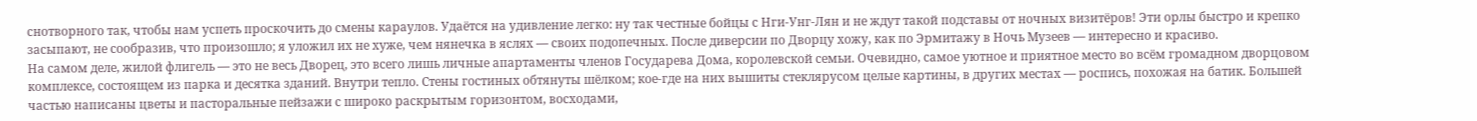снотворного так, чтобы нам успеть проскочить до смены караулов. Удаётся на удивление легко: ну так честные бойцы с Нги-Унг-Лян и не ждут такой подставы от ночных визитёров! Эти орлы быстро и крепко засыпают, не сообразив, что произошло; я уложил их не хуже, чем нянечка в яслях — своих подопечных. После диверсии по Дворцу хожу, как по Эрмитажу в Ночь Музеев — интересно и красиво.
На самом деле, жилой флигель — это не весь Дворец, это всего лишь личные апартаменты членов Государева Дома, королевской семьи. Очевидно, самое уютное и приятное место во всём громадном дворцовом комплексе, состоящем из парка и десятка зданий. Внутри тепло. Стены гостиных обтянуты шёлком; кое-где на них вышиты стеклярусом целые картины, в других местах — роспись, похожая на батик. Большей частью написаны цветы и пасторальные пейзажи с широко раскрытым горизонтом, восходами,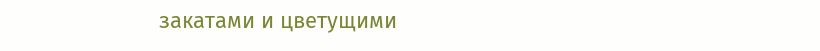закатами и цветущими